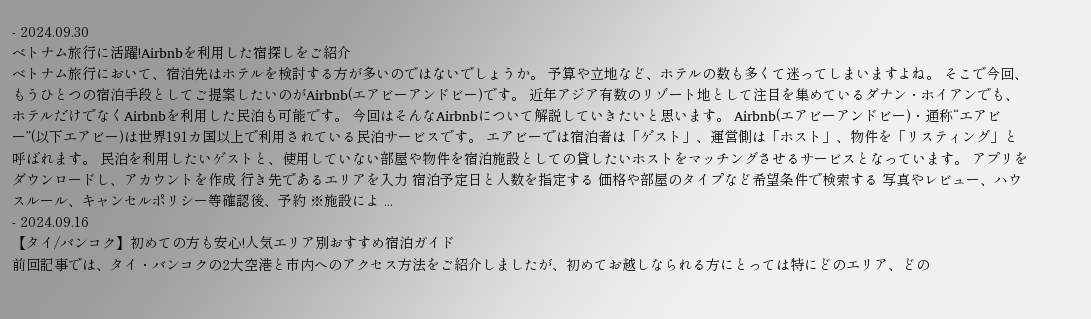- 2024.09.30
ベトナム旅行に活躍!Airbnbを利用した宿探しをご紹介
ベトナム旅行において、宿泊先はホテルを検討する方が多いのではないでしょうか。 予算や立地など、ホテルの数も多くて迷ってしまいますよね。 そこで今回、もうひとつの宿泊手段としてご提案したいのがAirbnb(エアビーアンドビー)です。 近年アジア有数のリゾート地として注目を集めているダナン・ホイアンでも、ホテルだけでなくAirbnbを利用した民泊も可能です。 今回はそんなAirbnbについて解説していきたいと思います。 Airbnb(エアビーアンドビー)・通称“エアビー”(以下エアビー)は世界191カ国以上で利用されている民泊サービスです。 エアビーでは宿泊者は「ゲスト」、運営側は「ホスト」、物件を「リスティング」と呼ばれます。 民泊を利用したいゲストと、使用していない部屋や物件を宿泊施設としての貸したいホストをマッチングさせるサービスとなっています。 アプリをダウンロードし、アカウントを作成 行き先であるエリアを入力 宿泊予定日と人数を指定する 価格や部屋のタイプなど希望条件で検索する 写真やレビュー、ハウスルール、キャンセルポリシー等確認後、予約 ※施設によ ...
- 2024.09.16
【タイ/バンコク】初めての方も安心!人気エリア別おすすめ宿泊ガイド
前回記事では、タイ・バンコクの2大空港と市内へのアクセス方法をご紹介しましたが、初めてお越しなられる方にとっては特にどのエリア、どの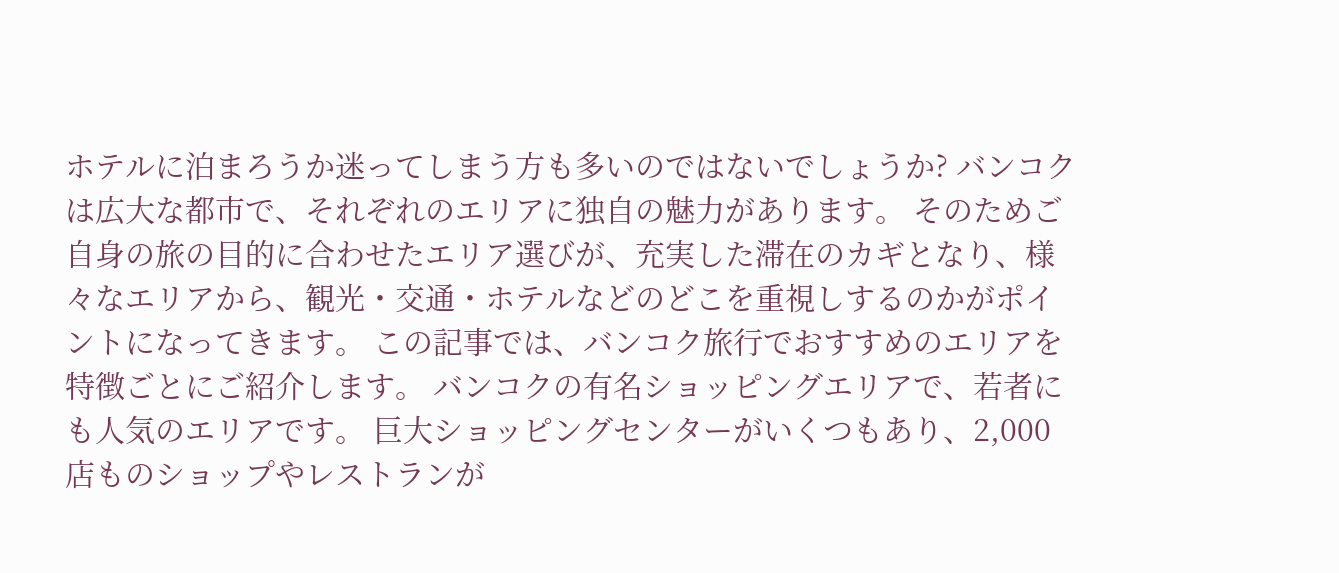ホテルに泊まろうか迷ってしまう方も多いのではないでしょうか? バンコクは広大な都市で、それぞれのエリアに独自の魅力があります。 そのためご自身の旅の目的に合わせたエリア選びが、充実した滞在のカギとなり、様々なエリアから、観光・交通・ホテルなどのどこを重視しするのかがポイントになってきます。 この記事では、バンコク旅行でおすすめのエリアを特徴ごとにご紹介します。 バンコクの有名ショッピングエリアで、若者にも人気のエリアです。 巨大ショッピングセンターがいくつもあり、2,000 店ものショップやレストランが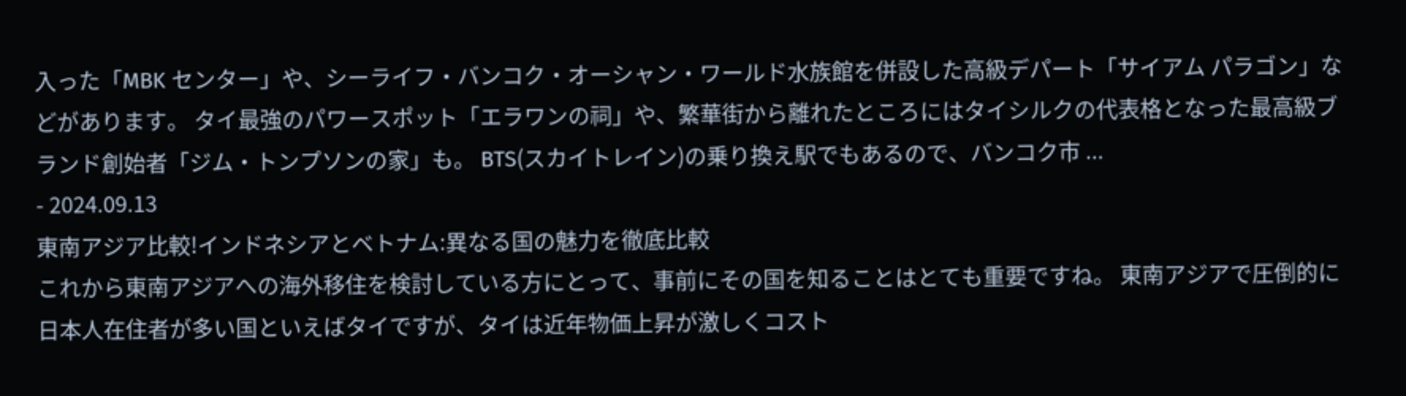入った「MBK センター」や、シーライフ・バンコク・オーシャン・ワールド水族館を併設した高級デパート「サイアム パラゴン」などがあります。 タイ最強のパワースポット「エラワンの祠」や、繁華街から離れたところにはタイシルクの代表格となった最高級ブランド創始者「ジム・トンプソンの家」も。 BTS(スカイトレイン)の乗り換え駅でもあるので、バンコク市 ...
- 2024.09.13
東南アジア比較!インドネシアとベトナム:異なる国の魅力を徹底比較
これから東南アジアへの海外移住を検討している方にとって、事前にその国を知ることはとても重要ですね。 東南アジアで圧倒的に日本人在住者が多い国といえばタイですが、タイは近年物価上昇が激しくコスト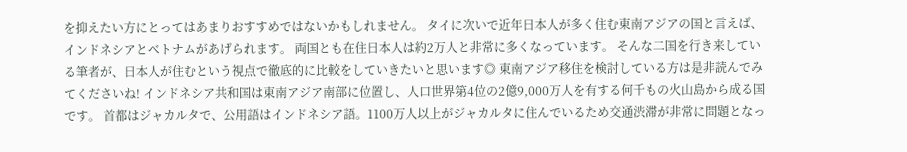を抑えたい方にとってはあまりおすすめではないかもしれません。 タイに次いで近年日本人が多く住む東南アジアの国と言えば、インドネシアとベトナムがあげられます。 両国とも在住日本人は約2万人と非常に多くなっています。 そんな二国を行き来している筆者が、日本人が住むという視点で徹底的に比較をしていきたいと思います◎ 東南アジア移住を検討している方は是非読んでみてくださいね! インドネシア共和国は東南アジア南部に位置し、人口世界第4位の2億9,000万人を有する何千もの火山島から成る国です。 首都はジャカルタで、公用語はインドネシア語。1100万人以上がジャカルタに住んでいるため交通渋滞が非常に問題となっ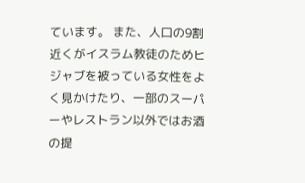ています。 また、人口の9割近くがイスラム教徒のためヒジャブを被っている女性をよく見かけたり、一部のスーパーやレストラン以外ではお酒の提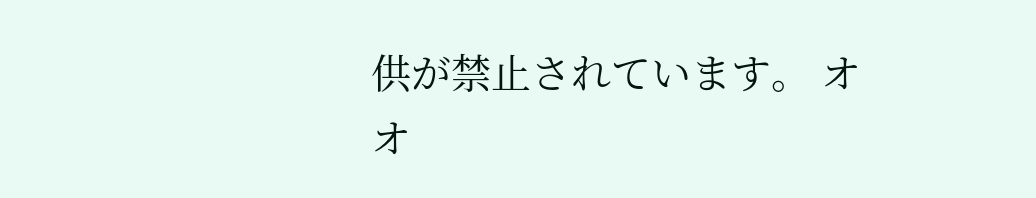供が禁止されています。 オオ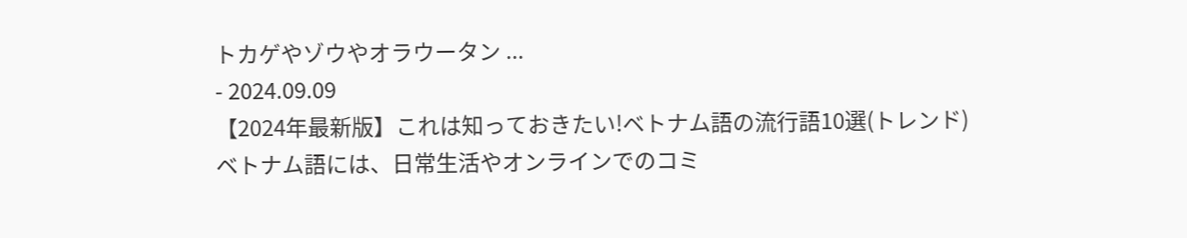トカゲやゾウやオラウータン ...
- 2024.09.09
【2024年最新版】これは知っておきたい!ベトナム語の流行語10選(トレンド)
ベトナム語には、日常生活やオンラインでのコミ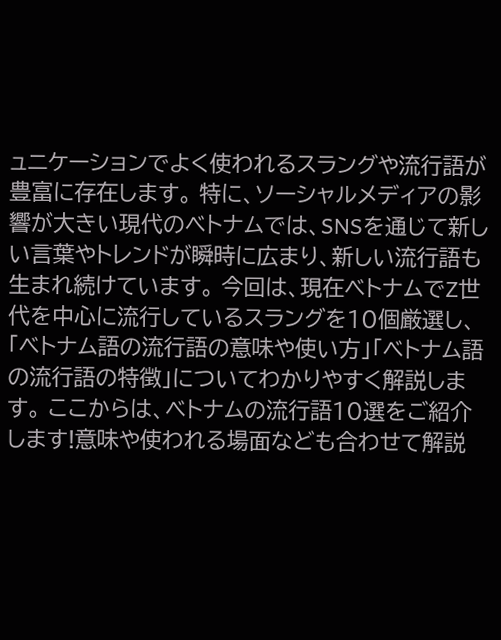ュニケーションでよく使われるスラングや流行語が豊富に存在します。 特に、ソーシャルメディアの影響が大きい現代のベトナムでは、SNSを通じて新しい言葉やトレンドが瞬時に広まり、新しい流行語も生まれ続けています。 今回は、現在ベトナムでZ世代を中心に流行しているスラングを10個厳選し、「ベトナム語の流行語の意味や使い方」「ベトナム語の流行語の特徴」についてわかりやすく解説します。 ここからは、ベトナムの流行語10選をご紹介します!意味や使われる場面なども合わせて解説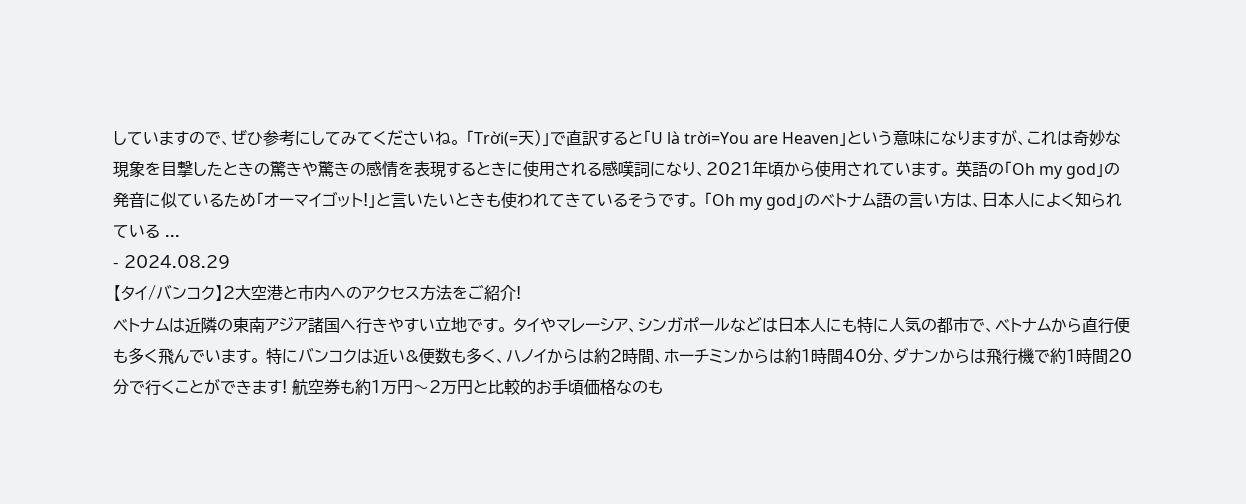していますので、ぜひ参考にしてみてくださいね。 「Trời(=天)」で直訳すると「U là trời=You are Heaven」という意味になりますが、これは奇妙な現象を目撃したときの驚きや驚きの感情を表現するときに使用される感嘆詞になり、2021年頃から使用されています。 英語の「Oh my god」の発音に似ているため「オーマイゴット!」と言いたいときも使われてきているそうです。 「Oh my god」のベトナム語の言い方は、日本人によく知られている ...
- 2024.08.29
【タイ/バンコク】2大空港と市内へのアクセス方法をご紹介!
ベトナムは近隣の東南アジア諸国へ行きやすい立地です。 タイやマレーシア、シンガポールなどは日本人にも特に人気の都市で、ベトナムから直行便も多く飛んでいます。 特にバンコクは近い&便数も多く、ハノイからは約2時間、ホーチミンからは約1時間40分、ダナンからは飛行機で約1時間20分で行くことができます! 航空券も約1万円〜2万円と比較的お手頃価格なのも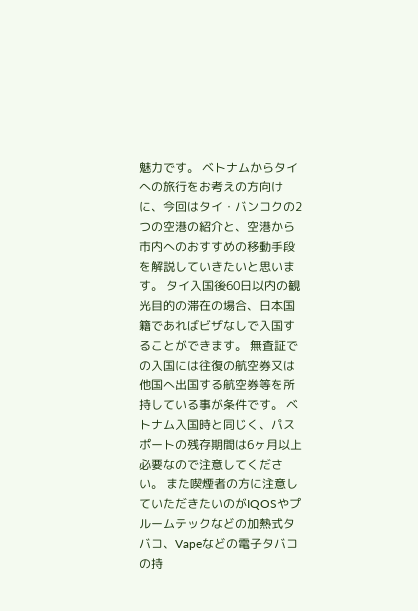魅力です。 ベトナムからタイへの旅行をお考えの方向けに、今回はタイ・バンコクの2つの空港の紹介と、空港から市内へのおすすめの移動手段を解説していきたいと思います。 タイ入国後60日以内の観光目的の滞在の場合、日本国籍であればビザなしで入国することができます。 無査証での入国には往復の航空券又は他国へ出国する航空券等を所持している事が条件です。 ベトナム入国時と同じく、パスポートの残存期間は6ヶ月以上必要なので注意してください。 また喫煙者の方に注意していただきたいのがIQOSやプルームテックなどの加熱式タバコ、Vapeなどの電子タバコの持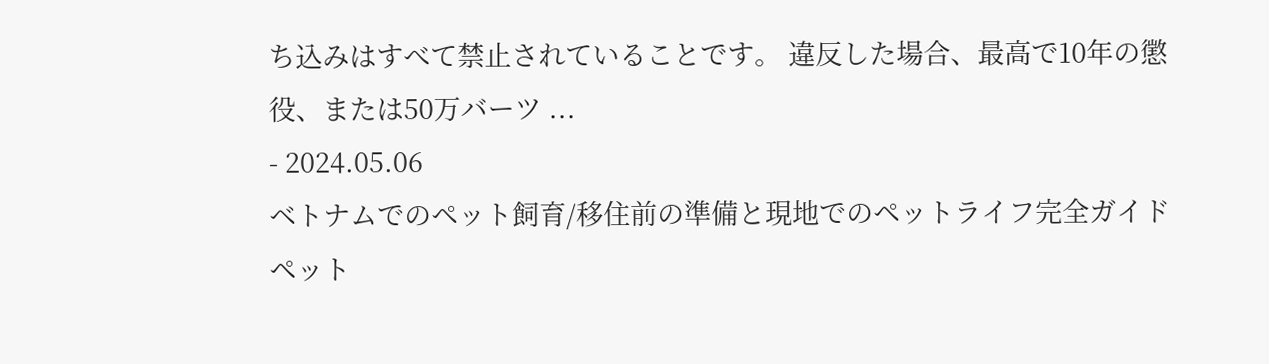ち込みはすべて禁止されていることです。 違反した場合、最高で10年の懲役、または50万バーツ ...
- 2024.05.06
ベトナムでのペット飼育/移住前の準備と現地でのペットライフ完全ガイド
ペット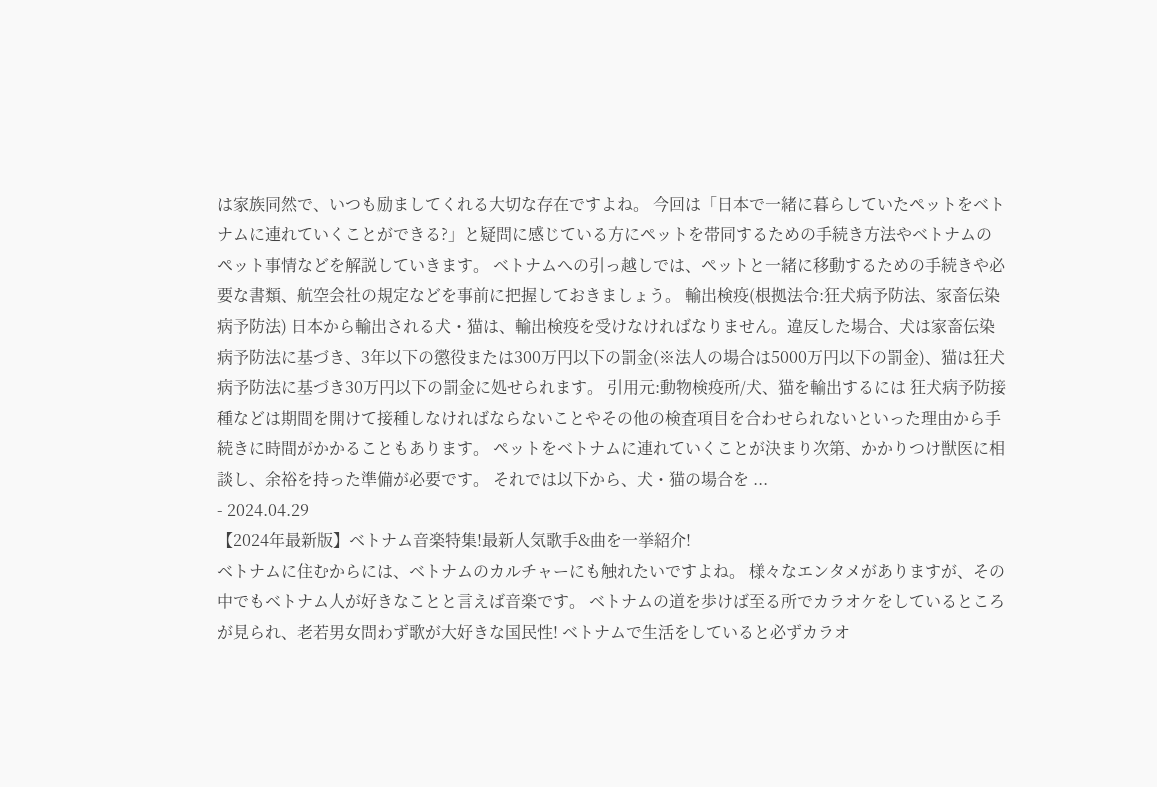は家族同然で、いつも励ましてくれる大切な存在ですよね。 今回は「日本で一緒に暮らしていたペットをベトナムに連れていくことができる?」と疑問に感じている方にペットを帯同するための手続き方法やベトナムのペット事情などを解説していきます。 ベトナムへの引っ越しでは、ペットと一緒に移動するための手続きや必要な書類、航空会社の規定などを事前に把握しておきましょう。 輸出検疫(根拠法令:狂犬病予防法、家畜伝染病予防法) 日本から輸出される犬・猫は、輸出検疫を受けなければなりません。違反した場合、犬は家畜伝染病予防法に基づき、3年以下の懲役または300万円以下の罰金(※法人の場合は5000万円以下の罰金)、猫は狂犬病予防法に基づき30万円以下の罰金に処せられます。 引用元:動物検疫所/犬、猫を輸出するには 狂犬病予防接種などは期間を開けて接種しなければならないことやその他の検査項目を合わせられないといった理由から手続きに時間がかかることもあります。 ペットをベトナムに連れていくことが決まり次第、かかりつけ獣医に相談し、余裕を持った準備が必要です。 それでは以下から、犬・猫の場合を ...
- 2024.04.29
【2024年最新版】ベトナム音楽特集!最新人気歌手&曲を一挙紹介!
ベトナムに住むからには、ベトナムのカルチャーにも触れたいですよね。 様々なエンタメがありますが、その中でもベトナム人が好きなことと言えば音楽です。 ベトナムの道を歩けば至る所でカラオケをしているところが見られ、老若男女問わず歌が大好きな国民性! ベトナムで生活をしていると必ずカラオ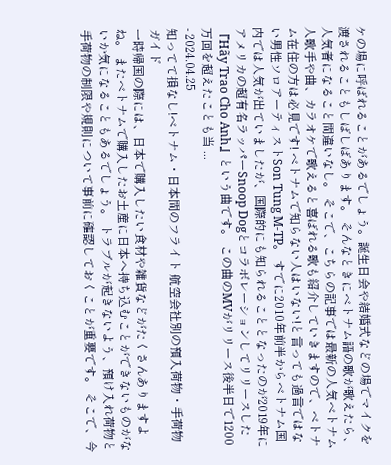ケの場に呼ばれることがあるでしょう。誕生日会や結婚式などの場でマイクを渡されることもしばしばあります。 そんなときにベトナム語の歌が歌えたら、人気者になること間違いなし。 そこで、こちらの記事では最新の人気ベトナム人歌手や曲、カラオケで歌えると喜ばれる歌も紹介していきますので、ベトナム在住の方は必見です! ベトナムで知らない人はいない!と言っても過言ではない男性ソロアーティストSon Tung M-TP。 すでに2010年前半からベトナム国内では人気が出ていましたが、国際的にも知られることとなったのが2019年にアメリカの超有名ラッパーSnoop Dogとコラボレーションしてリリースした『Hãy Trao Cho Anh』という曲です。 この曲のMVがリリース後半日で1200万回を超えたことも当 ...
- 2024.04.25
知ってて損なし!ベトナム・日本間のフライト 航空会社別の預入荷物・手荷物ガイド
一時帰国の際には、日本で購入したい食材や雑貨などがたくさんありますよね。 またベトナムで購入したお土産に日本へ持ち込むことができないものがないか気になることもあるでしょう。 トラブルが起きないよう、預け入れ荷物と手荷物の制限や規則について事前に確認しておくことが重要です。 そこで、今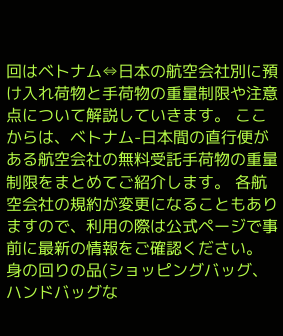回はベトナム⇔日本の航空会社別に預け入れ荷物と手荷物の重量制限や注意点について解説していきます。 ここからは、ベトナム-日本間の直行便がある航空会社の無料受託手荷物の重量制限をまとめてご紹介します。 各航空会社の規約が変更になることもありますので、利用の際は公式ページで事前に最新の情報をご確認ください。 身の回りの品(ショッピングバッグ、ハンドバッグな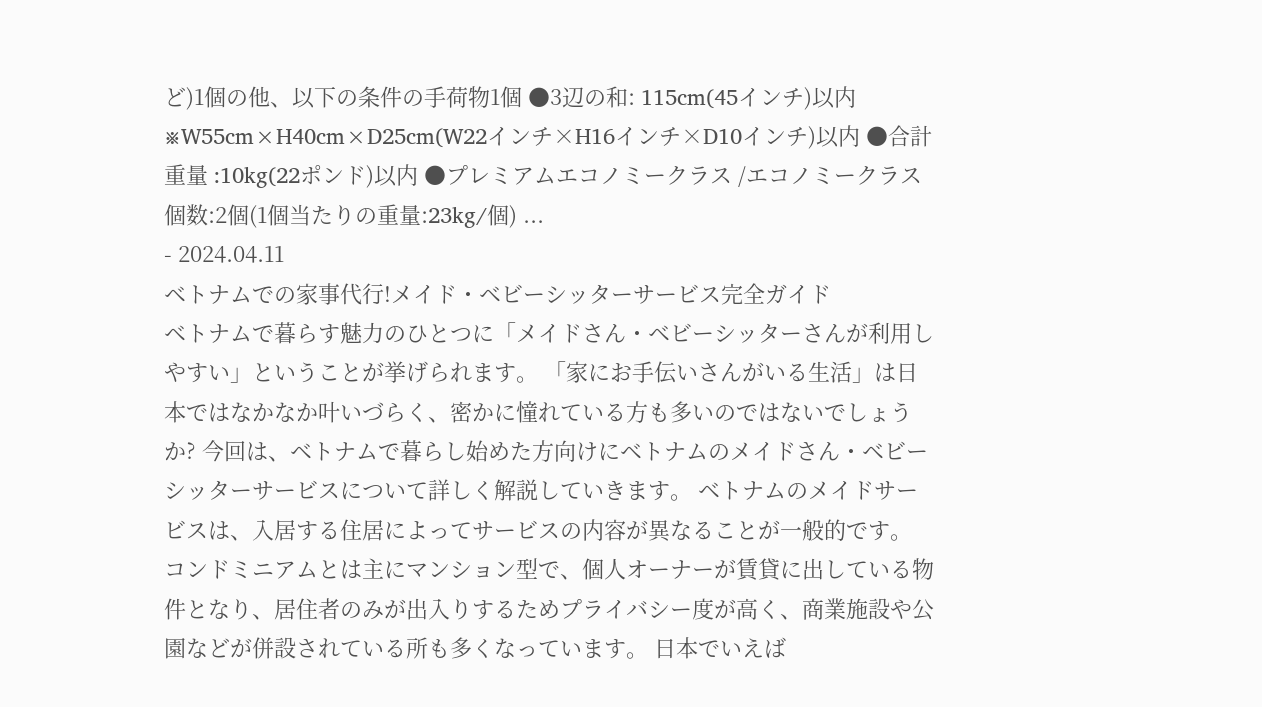ど)1個の他、以下の条件の手荷物1個 ●3辺の和: 115cm(45インチ)以内 ※W55cm×H40cm×D25cm(W22インチ×H16インチ×D10インチ)以内 ●合計重量 :10kg(22ポンド)以内 ●プレミアムエコノミークラス /エコノミークラス 個数:2個(1個当たりの重量:23kg/個) ...
- 2024.04.11
ベトナムでの家事代行!メイド・ベビーシッターサービス完全ガイド
ベトナムで暮らす魅力のひとつに「メイドさん・ベビーシッターさんが利用しやすい」ということが挙げられます。 「家にお手伝いさんがいる生活」は日本ではなかなか叶いづらく、密かに憧れている方も多いのではないでしょうか? 今回は、ベトナムで暮らし始めた方向けにベトナムのメイドさん・ベビーシッターサービスについて詳しく解説していきます。 ベトナムのメイドサービスは、入居する住居によってサービスの内容が異なることが一般的です。 コンドミニアムとは主にマンション型で、個人オーナーが賃貸に出している物件となり、居住者のみが出入りするためプライバシー度が高く、商業施設や公園などが併設されている所も多くなっています。 日本でいえば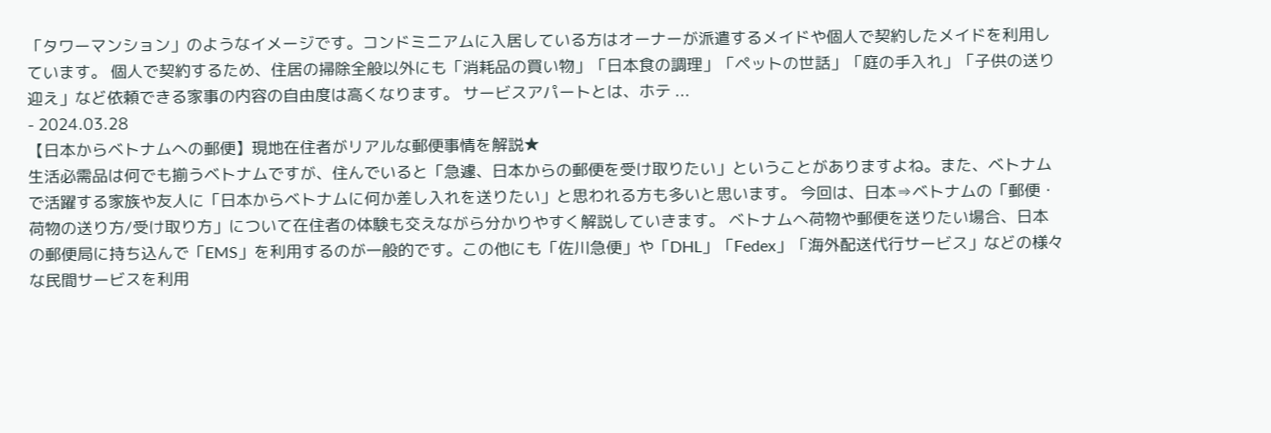「タワーマンション」のようなイメージです。コンドミニアムに入居している方はオーナーが派遣するメイドや個人で契約したメイドを利用しています。 個人で契約するため、住居の掃除全般以外にも「消耗品の買い物」「日本食の調理」「ペットの世話」「庭の手入れ」「子供の送り迎え」など依頼できる家事の内容の自由度は高くなります。 サービスアパートとは、ホテ ...
- 2024.03.28
【日本からベトナムへの郵便】現地在住者がリアルな郵便事情を解説★
生活必需品は何でも揃うベトナムですが、住んでいると「急遽、日本からの郵便を受け取りたい」ということがありますよね。また、ベトナムで活躍する家族や友人に「日本からベトナムに何か差し入れを送りたい」と思われる方も多いと思います。 今回は、日本⇒ベトナムの「郵便・荷物の送り方/受け取り方」について在住者の体験も交えながら分かりやすく解説していきます。 ベトナムへ荷物や郵便を送りたい場合、日本の郵便局に持ち込んで「EMS」を利用するのが一般的です。この他にも「佐川急便」や「DHL」「Fedex」「海外配送代行サービス」などの様々な民間サービスを利用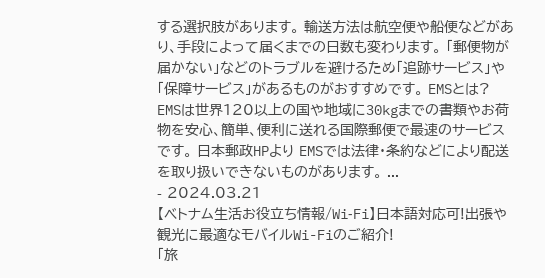する選択肢があります。 輸送方法は航空便や船便などがあり、手段によって届くまでの日数も変わります。 「郵便物が届かない」などのトラブルを避けるため「追跡サービス」や「保障サービス」があるものがおすすめです。 EMSとは? EMSは世界120以上の国や地域に30kgまでの書類やお荷物を安心、簡単、便利に送れる国際郵便で最速のサービスです。 日本郵政HPより EMSでは法律・条約などにより配送を取り扱いできないものがあります。 ...
- 2024.03.21
【ベトナム生活お役立ち情報/Wi‐Fi】日本語対応可!出張や観光に最適なモバイルWi-Fiのご紹介!
「旅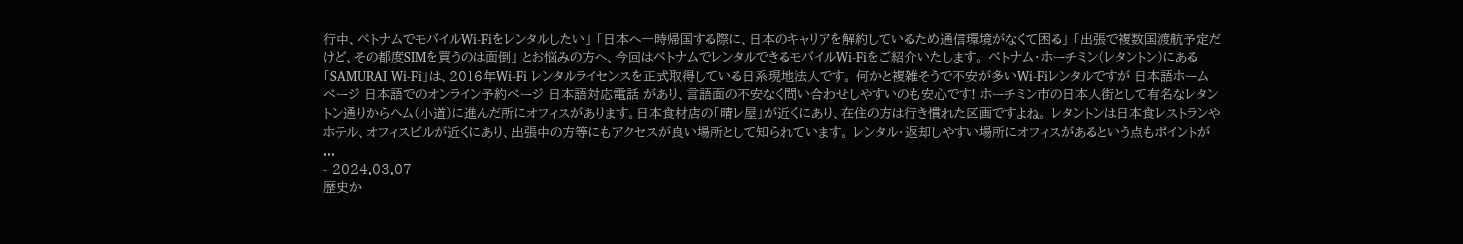行中、ベトナムでモバイルWi-Fiをレンタルしたい」 「日本へ一時帰国する際に、日本のキャリアを解約しているため通信環境がなくて困る」 「出張で複数国渡航予定だけど、その都度SIMを買うのは面倒」 とお悩みの方へ、今回はベトナムでレンタルできるモバイルWi-Fiをご紹介いたします。 ベトナム・ホーチミン(レタントン)にある「SAMURAI Wi-Fi」は、2016年Wi-Fi レンタルライセンスを正式取得している日系現地法人です。 何かと複雑そうで不安が多いWi-Fiレンタルですが 日本語ホームページ 日本語でのオンライン予約ページ 日本語対応電話 があり、言語面の不安なく問い合わせしやすいのも安心です! ホーチミン市の日本人街として有名なレタントン通りからヘム(小道)に進んだ所にオフィスがあります。日本食材店の「晴レ屋」が近くにあり、在住の方は行き慣れた区画ですよね。 レタントンは日本食レストランやホテル、オフィスビルが近くにあり、出張中の方等にもアクセスが良い場所として知られています。 レンタル・返却しやすい場所にオフィスがあるという点もポイントが ...
- 2024.03.07
歴史か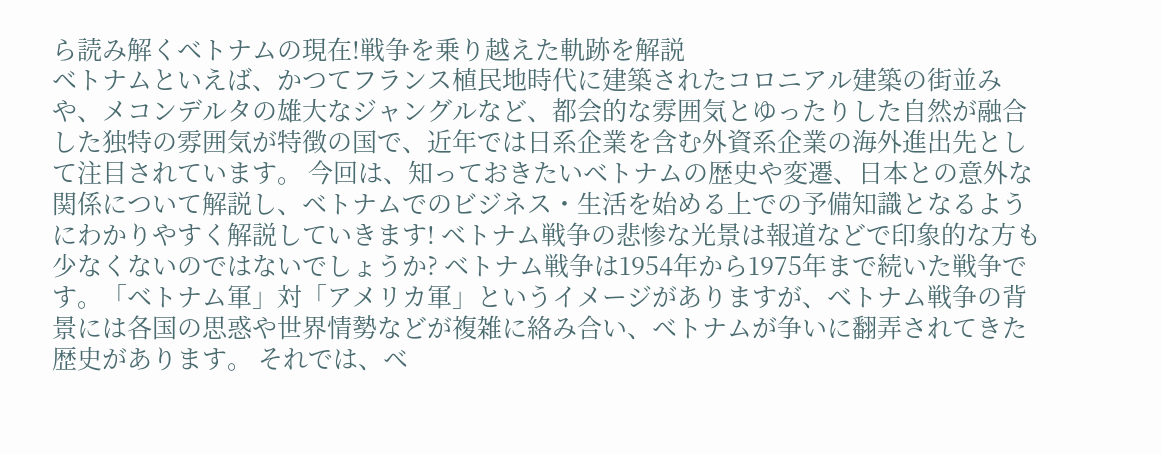ら読み解くベトナムの現在!戦争を乗り越えた軌跡を解説
ベトナムといえば、かつてフランス植民地時代に建築されたコロニアル建築の街並みや、メコンデルタの雄大なジャングルなど、都会的な雰囲気とゆったりした自然が融合した独特の雰囲気が特徴の国で、近年では日系企業を含む外資系企業の海外進出先として注目されています。 今回は、知っておきたいベトナムの歴史や変遷、日本との意外な関係について解説し、ベトナムでのビジネス・生活を始める上での予備知識となるようにわかりやすく解説していきます! ベトナム戦争の悲惨な光景は報道などで印象的な方も少なくないのではないでしょうか? ベトナム戦争は1954年から1975年まで続いた戦争です。「ベトナム軍」対「アメリカ軍」というイメージがありますが、ベトナム戦争の背景には各国の思惑や世界情勢などが複雑に絡み合い、ベトナムが争いに翻弄されてきた歴史があります。 それでは、ベ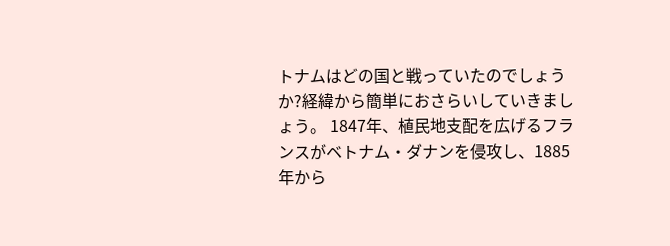トナムはどの国と戦っていたのでしょうか?経緯から簡単におさらいしていきましょう。 1847年、植民地支配を広げるフランスがベトナム・ダナンを侵攻し、1885年から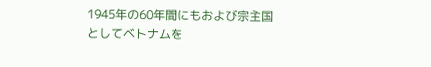1945年の60年間にもおよび宗主国としてベトナムを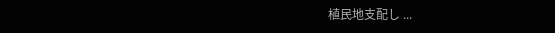植民地支配し ...